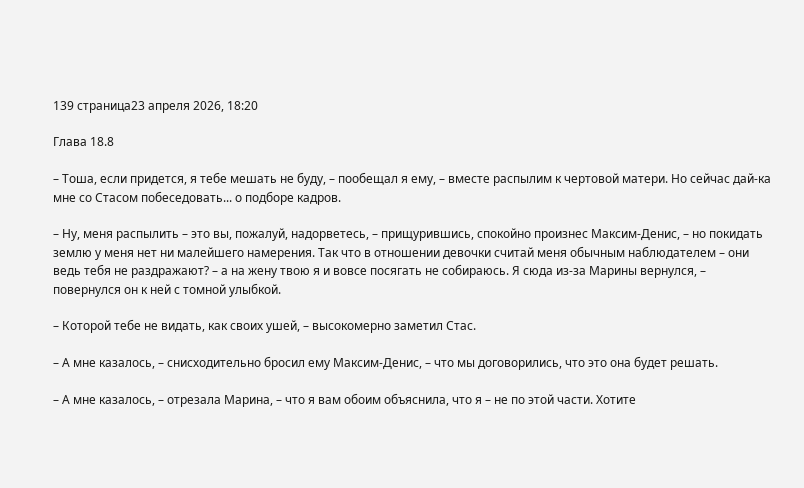139 страница23 апреля 2026, 18:20

Глава 18.8

– Тоша, если придется, я тебе мешать не буду, – пообещал я ему, – вместе распылим к чертовой матери. Но сейчас дай-ка мне со Стасом побеседовать... о подборе кадров.

– Ну, меня распылить – это вы, пожалуй, надорветесь, – прищурившись, спокойно произнес Максим-Денис, – но покидать землю у меня нет ни малейшего намерения. Так что в отношении девочки считай меня обычным наблюдателем – они ведь тебя не раздражают? – а на жену твою я и вовсе посягать не собираюсь. Я сюда из-за Марины вернулся, – повернулся он к ней с томной улыбкой.

– Которой тебе не видать, как своих ушей, – высокомерно заметил Стас.

– А мне казалось, – снисходительно бросил ему Максим-Денис, – что мы договорились, что это она будет решать.

– А мне казалось, – отрезала Марина, – что я вам обоим объяснила, что я – не по этой части. Хотите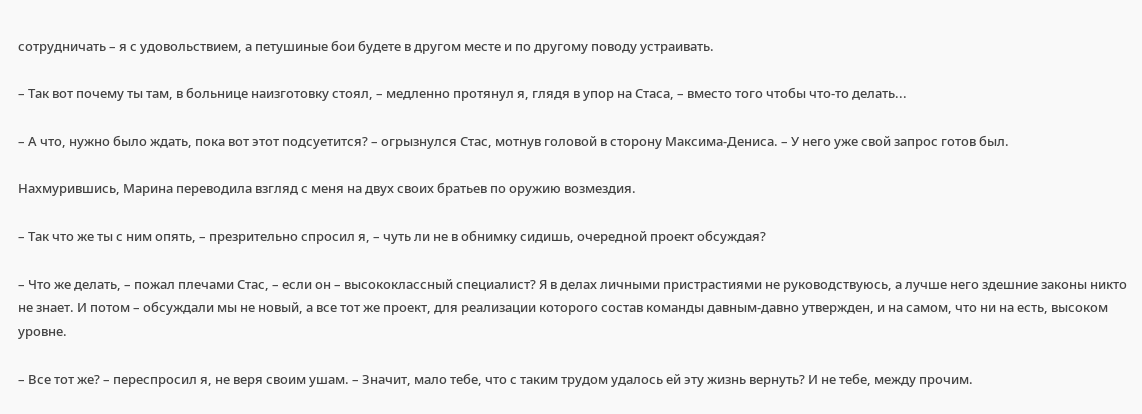сотрудничать – я с удовольствием, а петушиные бои будете в другом месте и по другому поводу устраивать.

– Так вот почему ты там, в больнице наизготовку стоял, – медленно протянул я, глядя в упор на Стаса, – вместо того чтобы что-то делать...

– А что, нужно было ждать, пока вот этот подсуетится? – огрызнулся Стас, мотнув головой в сторону Максима-Дениса. – У него уже свой запрос готов был.

Нахмурившись, Марина переводила взгляд с меня на двух своих братьев по оружию возмездия.

– Так что же ты с ним опять, – презрительно спросил я, – чуть ли не в обнимку сидишь, очередной проект обсуждая?

– Что же делать, – пожал плечами Стас, – если он – высококлассный специалист? Я в делах личными пристрастиями не руководствуюсь, а лучше него здешние законы никто не знает. И потом – обсуждали мы не новый, а все тот же проект, для реализации которого состав команды давным-давно утвержден, и на самом, что ни на есть, высоком уровне.

– Все тот же? – переспросил я, не веря своим ушам. – Значит, мало тебе, что с таким трудом удалось ей эту жизнь вернуть? И не тебе, между прочим.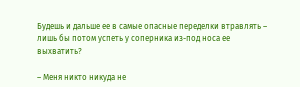Будешь и дальше ее в самые опасные переделки втравлять – лишь бы потом успеть у соперника из-под носа ее выхватить?

– Меня никто никуда не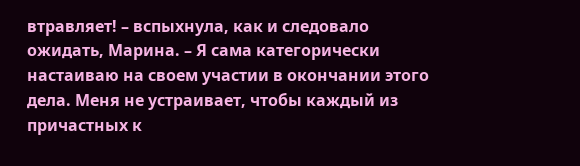втравляет! – вспыхнула, как и следовало ожидать, Марина. – Я сама категорически настаиваю на своем участии в окончании этого дела. Меня не устраивает, чтобы каждый из причастных к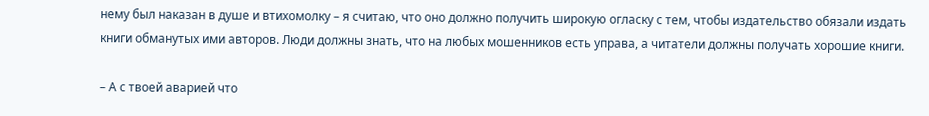нему был наказан в душе и втихомолку – я считаю, что оно должно получить широкую огласку с тем, чтобы издательство обязали издать книги обманутых ими авторов. Люди должны знать, что на любых мошенников есть управа, а читатели должны получать хорошие книги.

– А с твоей аварией что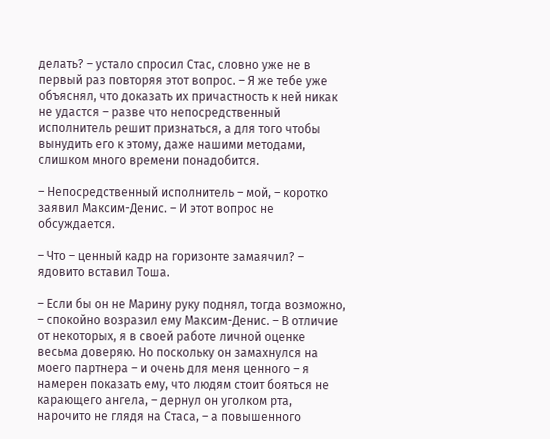делать? – устало спросил Стас, словно уже не в первый раз повторяя этот вопрос. – Я же тебе уже объяснял, что доказать их причастность к ней никак не удастся – разве что непосредственный исполнитель решит признаться, а для того чтобы вынудить его к этому, даже нашими методами, слишком много времени понадобится.

– Непосредственный исполнитель – мой, – коротко заявил Максим-Денис. – И этот вопрос не обсуждается.

– Что – ценный кадр на горизонте замаячил? – ядовито вставил Тоша.

– Если бы он не Марину руку поднял, тогда возможно, – спокойно возразил ему Максим-Денис. – В отличие от некоторых, я в своей работе личной оценке весьма доверяю. Но поскольку он замахнулся на моего партнера – и очень для меня ценного – я намерен показать ему, что людям стоит бояться не карающего ангела, – дернул он уголком рта, нарочито не глядя на Стаса, – а повышенного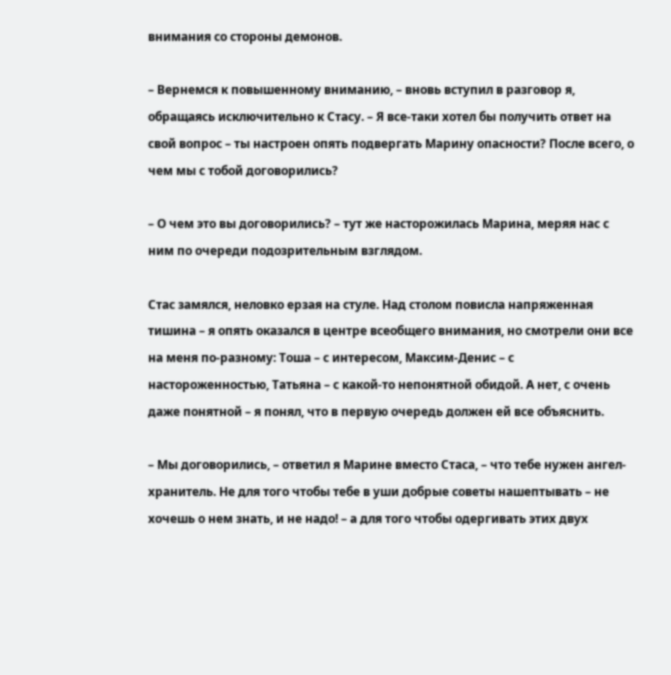внимания со стороны демонов.

– Вернемся к повышенному вниманию, – вновь вступил в разговор я, обращаясь исключительно к Стасу. – Я все-таки хотел бы получить ответ на свой вопрос – ты настроен опять подвергать Марину опасности? После всего, о чем мы с тобой договорились?

– О чем это вы договорились? – тут же насторожилась Марина, меряя нас с ним по очереди подозрительным взглядом.

Стас замялся, неловко ерзая на стуле. Над столом повисла напряженная тишина – я опять оказался в центре всеобщего внимания, но смотрели они все на меня по-разному: Тоша – с интересом, Максим-Денис – с настороженностью, Татьяна – с какой-то непонятной обидой. А нет, с очень даже понятной – я понял, что в первую очередь должен ей все объяснить.

– Мы договорились, – ответил я Марине вместо Стаса, – что тебе нужен ангел-хранитель. Не для того чтобы тебе в уши добрые советы нашептывать – не хочешь о нем знать, и не надо! – а для того чтобы одергивать этих двух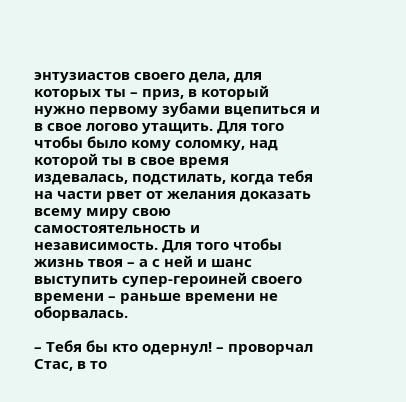энтузиастов своего дела, для которых ты – приз, в который нужно первому зубами вцепиться и в свое логово утащить. Для того чтобы было кому соломку, над которой ты в свое время издевалась, подстилать, когда тебя на части рвет от желания доказать всему миру свою самостоятельность и независимость. Для того чтобы жизнь твоя – а с ней и шанс выступить супер-героиней своего времени – раньше времени не оборвалась.

– Тебя бы кто одернул! – проворчал Стас, в то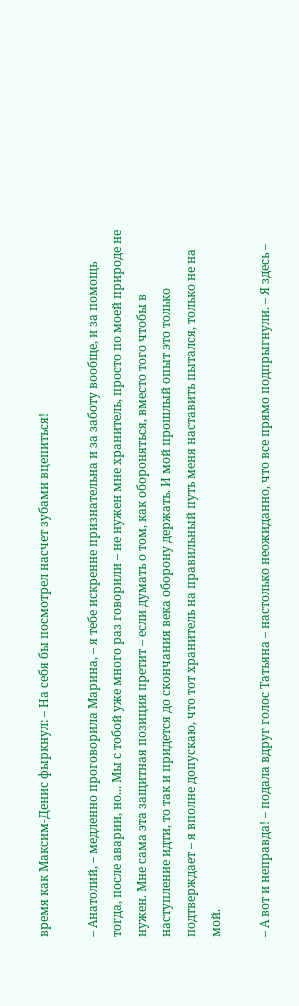время как Максим-Денис фыркнул: – На себя бы посмотрел насчет зубами вцепиться!

– Анатолий, – медленно проговорила Марина, – я тебе искренне признательна и за заботу вообще, и за помощь тогда, после аварии, но... Мы с тобой уже много раз говорили – не нужен мне хранитель, просто по моей природе не нужен. Мне сама эта защитная позиция претит – если думать о том, как обороняться, вместо того чтобы в наступление идти, то так и придется до скончания века оборону держать. И мой прошлый опыт это только подтверждает – я вполне допускаю, что тот хранитель на правильный путь меня наставить пытался, только не на мой.

– А вот и неправда! – подала вдруг голос Татьяна – настолько неожиданно, что все прямо подпрыгнули. – Я здесь –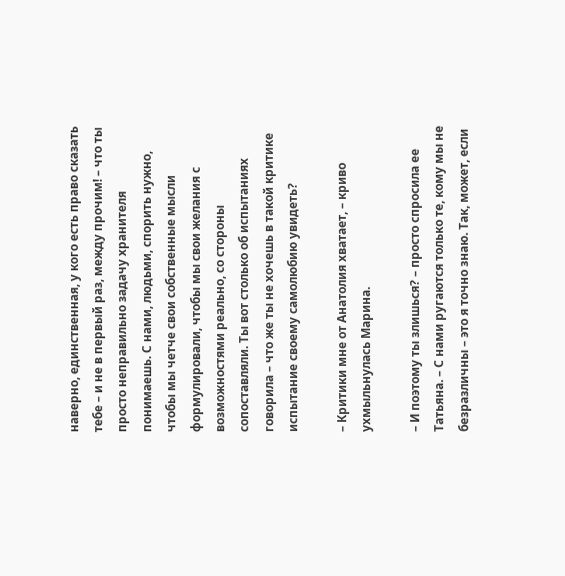наверно, единственная, у кого есть право сказать тебе – и не в первый раз, между прочим! – что ты просто неправильно задачу хранителя понимаешь. С нами, людьми, спорить нужно, чтобы мы четче свои собственные мысли формулировали, чтобы мы свои желания с возможностями реально, со стороны сопоставляли. Ты вот столько об испытаниях говорила – что же ты не хочешь в такой критике испытание своему самолюбию увидеть?

– Критики мне от Анатолия хватает, – криво ухмыльнулась Марина.

– И поэтому ты злишься? – просто спросила ее Татьяна. – С нами ругаются только те, кому мы не безразличны – это я точно знаю. Так, может, если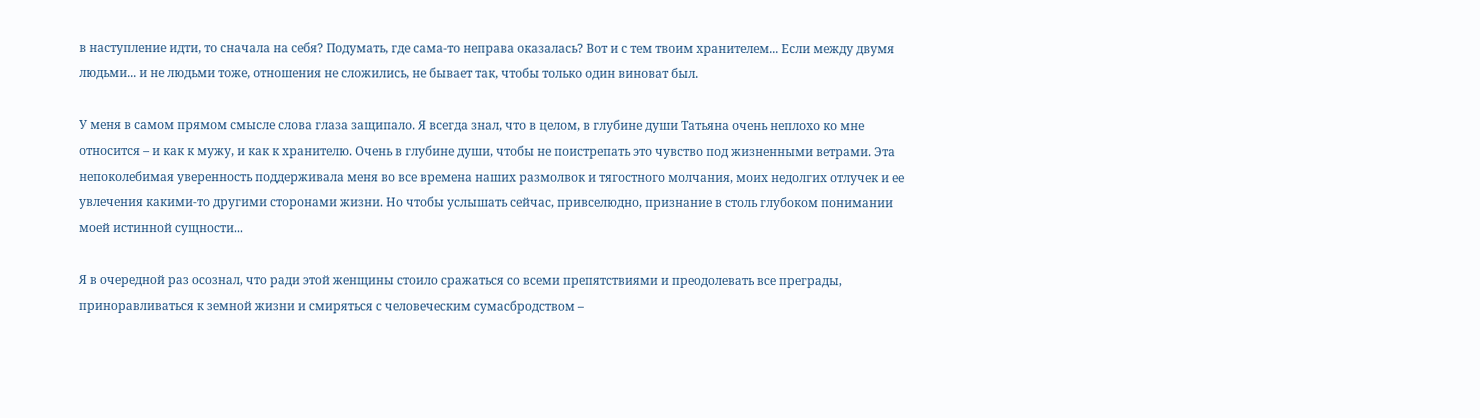в наступление идти, то сначала на себя? Подумать, где сама-то неправа оказалась? Вот и с тем твоим хранителем... Если между двумя людьми... и не людьми тоже, отношения не сложились, не бывает так, чтобы только один виноват был.

У меня в самом прямом смысле слова глаза защипало. Я всегда знал, что в целом, в глубине души Татьяна очень неплохо ко мне относится – и как к мужу, и как к хранителю. Очень в глубине души, чтобы не поистрепать это чувство под жизненными ветрами. Эта непоколебимая уверенность поддерживала меня во все времена наших размолвок и тягостного молчания, моих недолгих отлучек и ее увлечения какими-то другими сторонами жизни. Но чтобы услышать сейчас, привселюдно, признание в столь глубоком понимании моей истинной сущности...

Я в очередной раз осознал, что ради этой женщины стоило сражаться со всеми препятствиями и преодолевать все преграды, приноравливаться к земной жизни и смиряться с человеческим сумасбродством –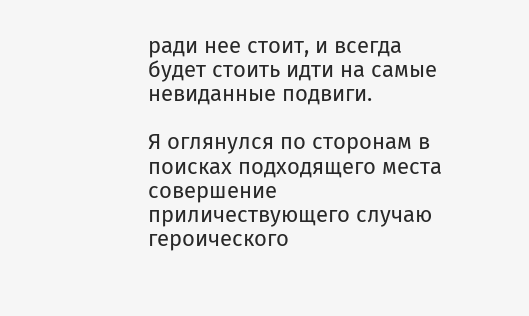ради нее стоит, и всегда будет стоить идти на самые невиданные подвиги.

Я оглянулся по сторонам в поисках подходящего места совершение приличествующего случаю героического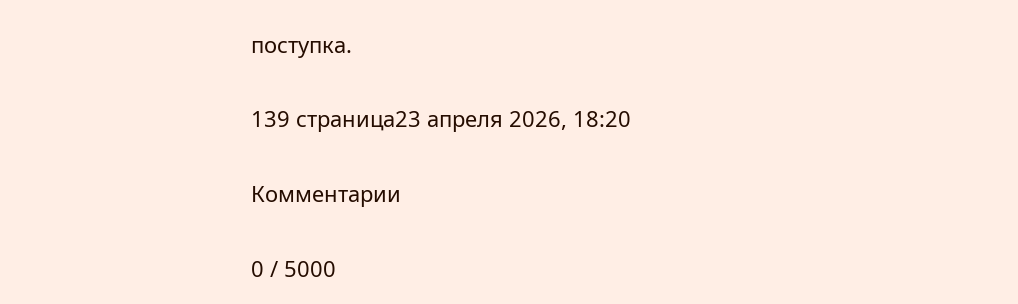поступка.

139 страница23 апреля 2026, 18:20

Комментарии

0 / 5000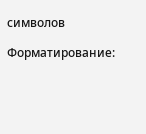символов

Форматирование: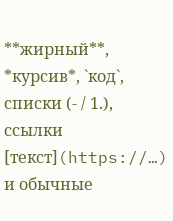**жирный**, *курсив*, `код`, списки (- / 1.), ссылки [текст](https://…) и обычные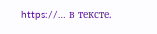https://… в тексте.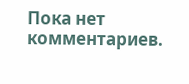Пока нет комментариев.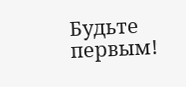Будьте первым!